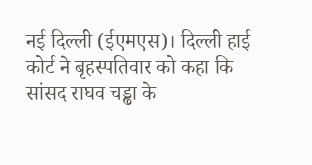नई दिल्ली (ईएमएस)। दिल्ली हाई कोर्ट ने बृहस्पतिवार को कहा कि सांसद राघव चड्ढा के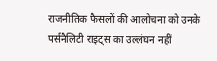राजनीतिक फैसलों की आलोचना को उनके पर्सनैलिटी राइट्स का उल्लंघन नहीं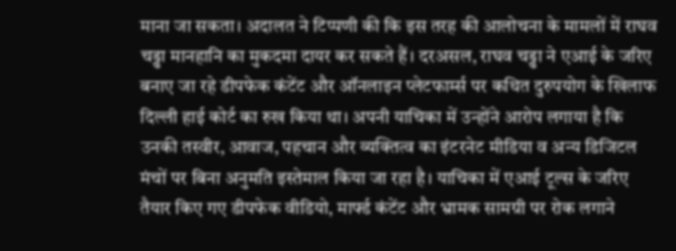माना जा सकता। अदालत ने टिप्पणी की कि इस तरह की आलोचना के मामलों में राघव चड्ढा मानहानि का मुकदमा दायर कर सकते हैं। दरअसल, राघव चड्ढा ने एआई के जरिए बनाए जा रहे डीपफेक कंटेंट और ऑनलाइन प्लेटफार्म्स पर कथित दुरुपयोग के खिलाफ दिल्ली हाई कोर्ट का रुख किया था। अपनी याचिका में उन्होंने आरोप लगाया है कि उनकी तस्वीर, आवाज, पहचान और व्यक्तित्व का इंटरनेट मीडिया व अन्य डिजिटल मंचों पर बिना अनुमति इस्तेमाल किया जा रहा है। याचिका में एआई टूल्स के जरिए तैयार किए गए डीपफेक वीडियो, मार्फ्ड कंटेंट और भ्रामक सामग्री पर रोक लगाने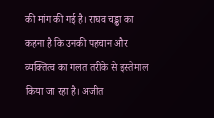की मांग की गई है। राघव चड्ढा का कहना है कि उनकी पहचान और व्यक्तित्व का गलत तरीके से इस्तेमाल किया जा रहा है। अजीत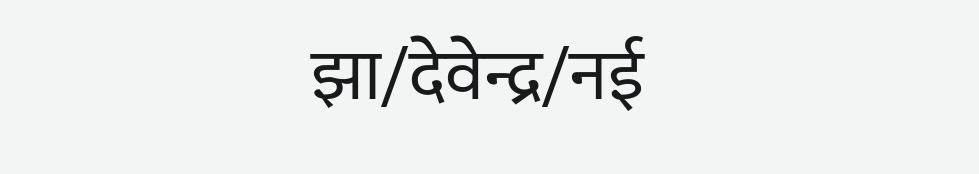झा/देवेन्द्र/नई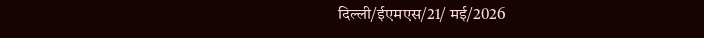दिल्ली/ईएमएस/21/ मई/2026